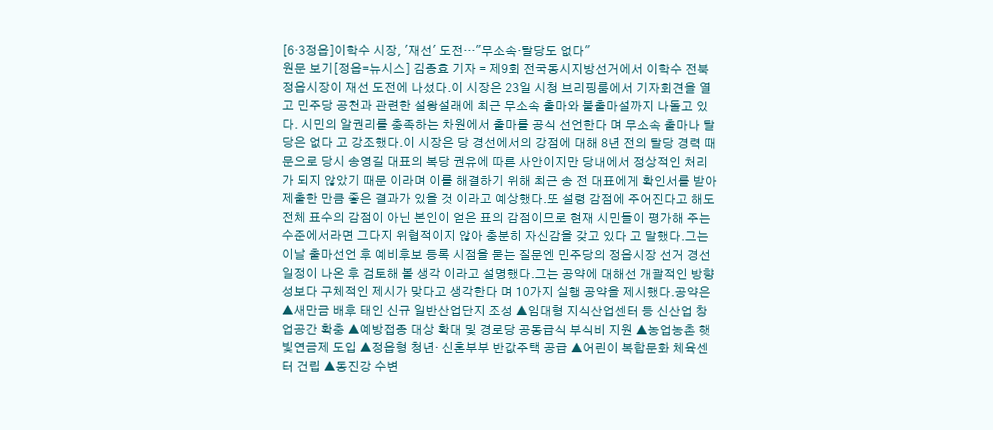[6·3정읍]이학수 시장, '재선' 도전…"무소속·탈당도 없다"
원문 보기[정읍=뉴시스] 김종효 기자 = 제9회 전국동시지방선거에서 이학수 전북 정읍시장이 재선 도전에 나섰다.이 시장은 23일 시청 브리핑룸에서 기자회견을 열고 민주당 공천과 관련한 설왕설래에 최근 무소속 출마와 불출마설까지 나돌고 있다. 시민의 알권리를 충족하는 차원에서 출마를 공식 선언한다 며 무소속 출마나 탈당은 없다 고 강조했다.이 시장은 당 경선에서의 강점에 대해 8년 전의 탈당 경력 때문으로 당시 송영길 대표의 복당 권유에 따른 사안이지만 당내에서 정상적인 처리가 되지 않았기 때문 이라며 이를 해결하기 위해 최근 송 전 대표에게 확인서를 받아 제출한 만큼 좋은 결과가 있을 것 이라고 예상했다.또 설령 감점에 주어진다고 해도 전체 표수의 감점이 아닌 본인이 얻은 표의 감점이므로 현재 시민들이 평가해 주는 수준에서라면 그다지 위협적이지 않아 충분히 자신감을 갖고 있다 고 말했다.그는 이날 출마선언 후 예비후보 등록 시점을 묻는 질문엔 민주당의 정읍시장 선거 경선 일정이 나온 후 검토해 볼 생각 이라고 설명했다.그는 공약에 대해선 개괄적인 방향성보다 구체적인 제시가 맞다고 생각한다 며 10가지 실행 공약을 제시했다.공약은 ▲새만금 배후 태인 신규 일반산업단지 조성 ▲임대형 지식산업센터 등 신산업 창업공간 확충 ▲예방접종 대상 확대 및 경로당 공동급식 부식비 지원 ▲농업농촌 햇빛연금제 도입 ▲정읍형 청년· 신혼부부 반값주택 공급 ▲어린이 복합문화 체육센터 건립 ▲동진강 수변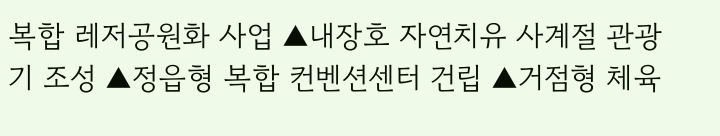복합 레저공원화 사업 ▲내장호 자연치유 사계절 관광기 조성 ▲정읍형 복합 컨벤션센터 건립 ▲거점형 체육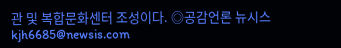관 및 복합문화센터 조성이다. ◎공감언론 뉴시스 kjh6685@newsis.com